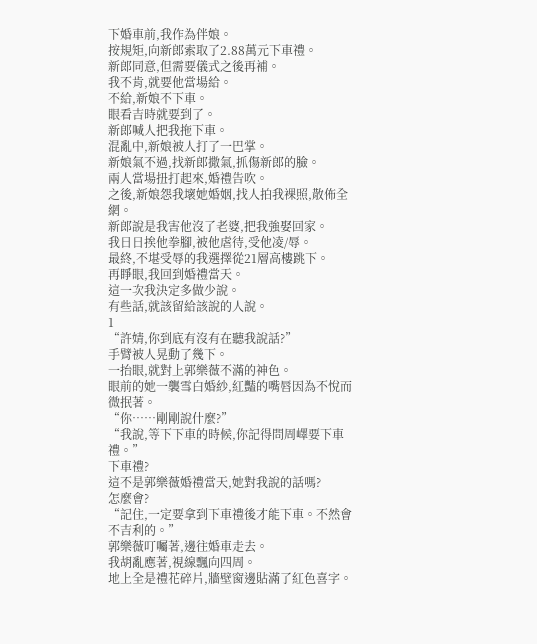下婚車前,我作為伴娘。
按規矩,向新郎索取了2.88萬元下車禮。
新郎同意,但需要儀式之後再補。
我不肯,就要他當場給。
不給,新娘不下車。
眼看吉時就要到了。
新郎喊人把我拖下車。
混亂中,新娘被人打了一巴掌。
新娘氣不過,找新郎撒氣,抓傷新郎的臉。
兩人當場扭打起來,婚禮告吹。
之後,新娘怨我壞她婚姻,找人拍我裸照,散佈全網。
新郎說是我害他沒了老婆,把我強娶回家。
我日日挨他拳腳,被他虐待,受他凌/辱。
最終,不堪受辱的我選擇從21層高樓跳下。
再睜眼,我回到婚禮當天。
這一次我決定多做少說。
有些話,就該留給該說的人說。
1
“許婧,你到底有沒有在聽我說話?”
手臂被人晃動了幾下。
一抬眼,就對上郭樂薇不滿的神色。
眼前的她一襲雪白婚紗,紅豔的嘴唇因為不悅而微抿著。
“你……剛剛說什麼?”
“我說,等下下車的時候,你記得問周嶧要下車禮。”
下車禮?
這不是郭樂薇婚禮當天,她對我說的話嗎?
怎麼會?
“記住,一定要拿到下車禮後才能下車。不然會不吉利的。”
郭樂薇叮囑著,邊往婚車走去。
我胡亂應著,視線飄向四周。
地上全是禮花碎片,牆壁窗邊貼滿了紅色喜字。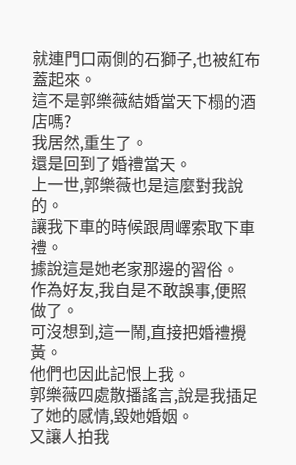就連門口兩側的石獅子,也被紅布蓋起來。
這不是郭樂薇結婚當天下榻的酒店嗎?
我居然,重生了。
還是回到了婚禮當天。
上一世,郭樂薇也是這麼對我說的。
讓我下車的時候跟周嶧索取下車禮。
據說這是她老家那邊的習俗。
作為好友,我自是不敢誤事,便照做了。
可沒想到,這一鬧,直接把婚禮攪黃。
他們也因此記恨上我。
郭樂薇四處散播謠言,說是我插足了她的感情,毀她婚姻。
又讓人拍我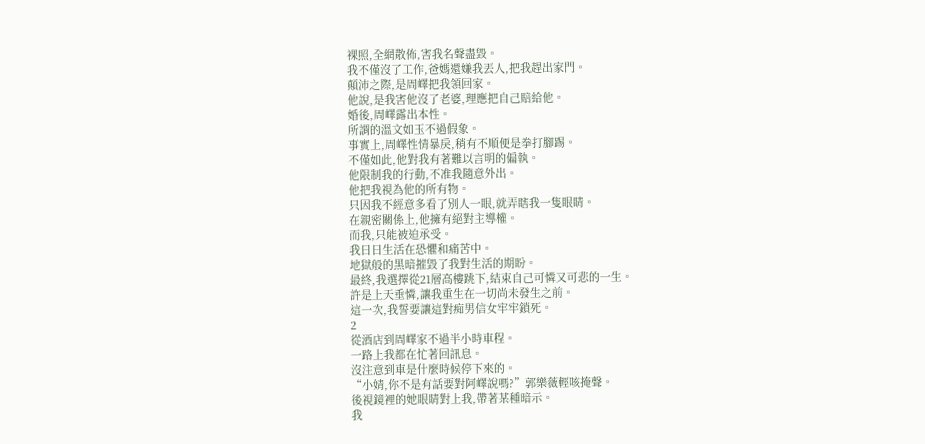裸照,全網散佈,害我名聲盡毀。
我不僅沒了工作,爸媽還嫌我丟人,把我趕出家門。
顛沛之際,是周嶧把我領回家。
他說,是我害他沒了老婆,理應把自己賠給他。
婚後,周嶧露出本性。
所謂的溫文如玉不過假象。
事實上,周嶧性情暴戾,稍有不順便是拳打腳踢。
不僅如此,他對我有著難以言明的偏執。
他限制我的行動,不准我隨意外出。
他把我視為他的所有物。
只因我不經意多看了別人一眼,就弄瞎我一隻眼睛。
在親密關係上,他擁有絕對主導權。
而我,只能被迫承受。
我日日生活在恐懼和痛苦中。
地獄般的黑暗摧毀了我對生活的期盼。
最終,我選擇從21層高樓跳下,結束自己可憐又可悲的一生。
許是上天垂憐,讓我重生在一切尚未發生之前。
這一次,我誓要讓這對痴男信女牢牢鎖死。
2
從酒店到周嶧家不過半小時車程。
一路上我都在忙著回訊息。
沒注意到車是什麼時候停下來的。
“小婧,你不是有話要對阿嶧說嗎?”郭樂薇輕咳掩聲。
後視鏡裡的她眼睛對上我,帶著某種暗示。
我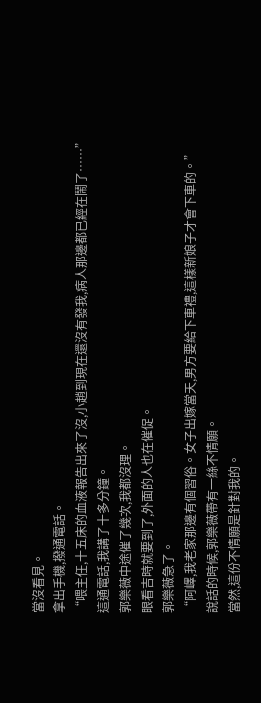當沒看見。
拿出手機,撥通電話。
“喂主任,十五床的血液報告出來了沒,小趙到現在還沒有發我,病人那邊都已經在鬧了……”
這通電話,我講了十多分鐘。
郭樂薇中途催了幾次,我都沒理。
眼看吉時就要到了,外面的人也在催促。
郭樂薇急了。
“阿嶧,我老家那邊有個習俗。女子出嫁當天,男方要給下車禮,這樣新娘子才會下車的。”
說話的時候,郭樂薇帶有一絲不情願。
當然,這份不情願是針對我的。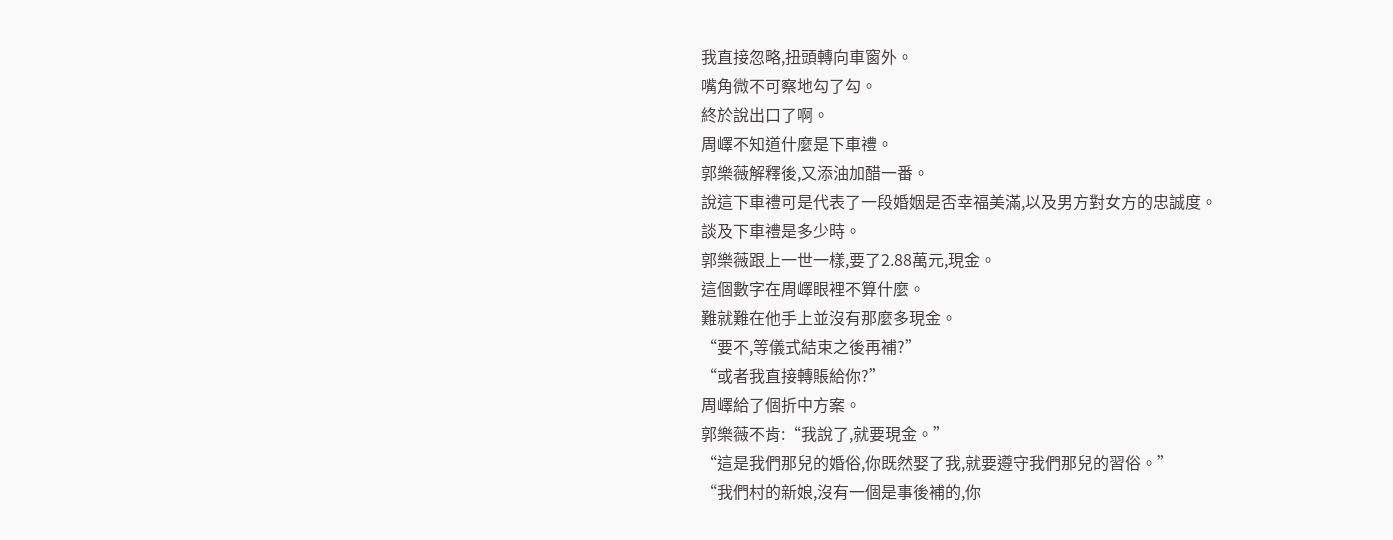我直接忽略,扭頭轉向車窗外。
嘴角微不可察地勾了勾。
終於說出口了啊。
周嶧不知道什麼是下車禮。
郭樂薇解釋後,又添油加醋一番。
說這下車禮可是代表了一段婚姻是否幸福美滿,以及男方對女方的忠誠度。
談及下車禮是多少時。
郭樂薇跟上一世一樣,要了2.88萬元,現金。
這個數字在周嶧眼裡不算什麼。
難就難在他手上並沒有那麼多現金。
“要不,等儀式結束之後再補?”
“或者我直接轉賬給你?”
周嶧給了個折中方案。
郭樂薇不肯:“我說了,就要現金。”
“這是我們那兒的婚俗,你既然娶了我,就要遵守我們那兒的習俗。”
“我們村的新娘,沒有一個是事後補的,你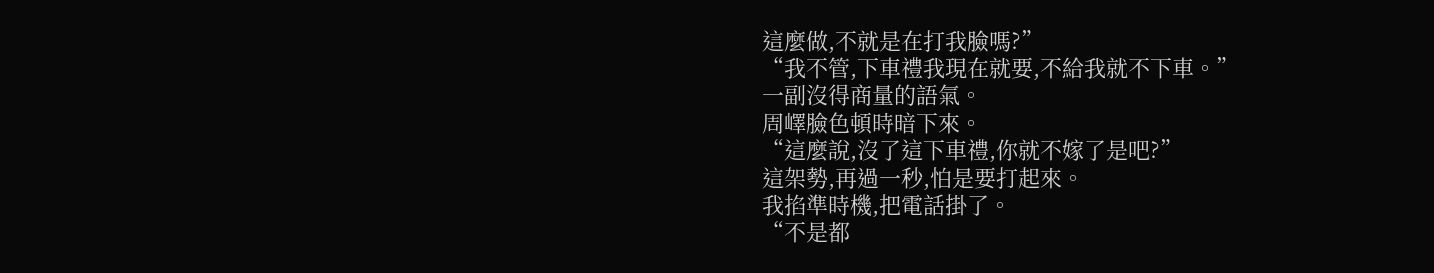這麼做,不就是在打我臉嗎?”
“我不管,下車禮我現在就要,不給我就不下車。”
一副沒得商量的語氣。
周嶧臉色頓時暗下來。
“這麼說,沒了這下車禮,你就不嫁了是吧?”
這架勢,再過一秒,怕是要打起來。
我掐準時機,把電話掛了。
“不是都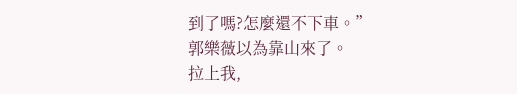到了嗎?怎麼還不下車。”
郭樂薇以為靠山來了。
拉上我,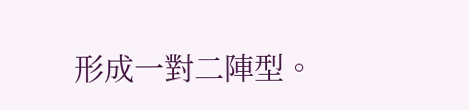形成一對二陣型。